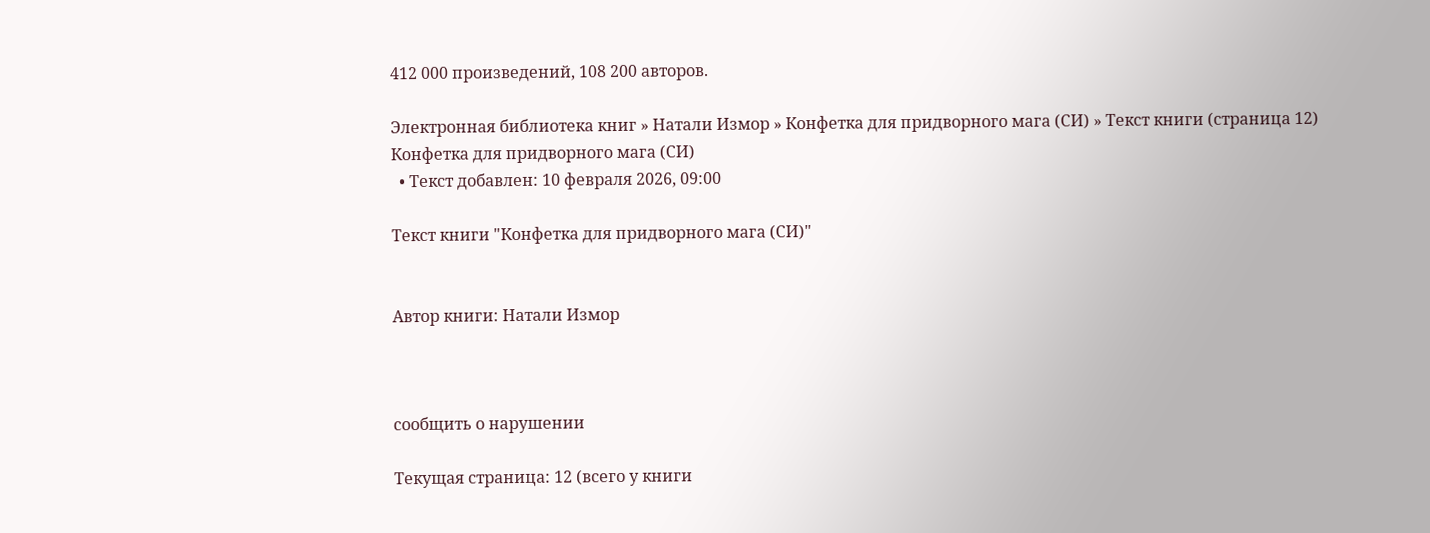412 000 произведений, 108 200 авторов.

Электронная библиотека книг » Натали Измор » Конфетка для придворного мага (СИ) » Текст книги (страница 12)
Конфетка для придворного мага (СИ)
  • Текст добавлен: 10 февраля 2026, 09:00

Текст книги "Конфетка для придворного мага (СИ)"


Автор книги: Натали Измор



сообщить о нарушении

Текущая страница: 12 (всего у книги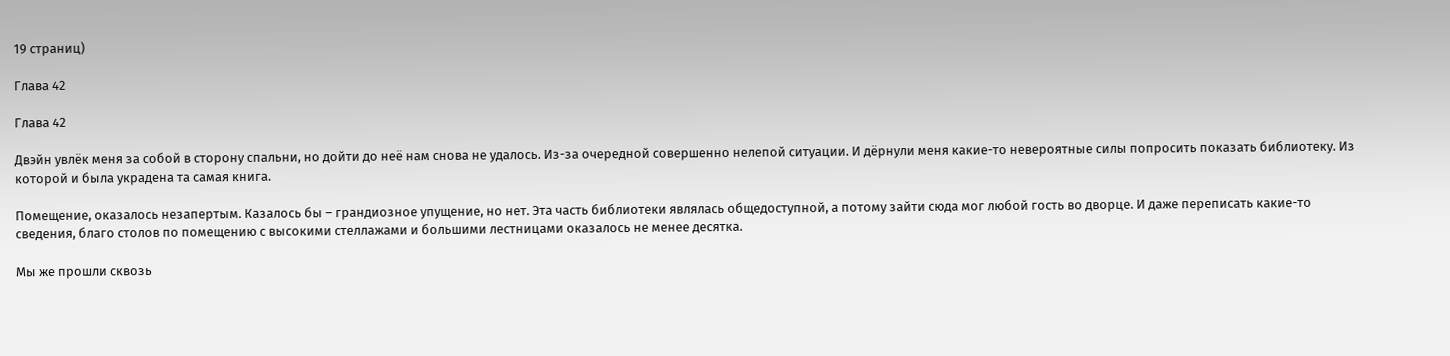19 страниц)

Глава 42

Глава 42

Двэйн увлёк меня за собой в сторону спальни, но дойти до неё нам снова не удалось. Из-за очередной совершенно нелепой ситуации. И дёрнули меня какие-то невероятные силы попросить показать библиотеку. Из которой и была украдена та самая книга.

Помещение, оказалось незапертым. Казалось бы – грандиозное упущение, но нет. Эта часть библиотеки являлась общедоступной, а потому зайти сюда мог любой гость во дворце. И даже переписать какие-то сведения, благо столов по помещению с высокими стеллажами и большими лестницами оказалось не менее десятка.

Мы же прошли сквозь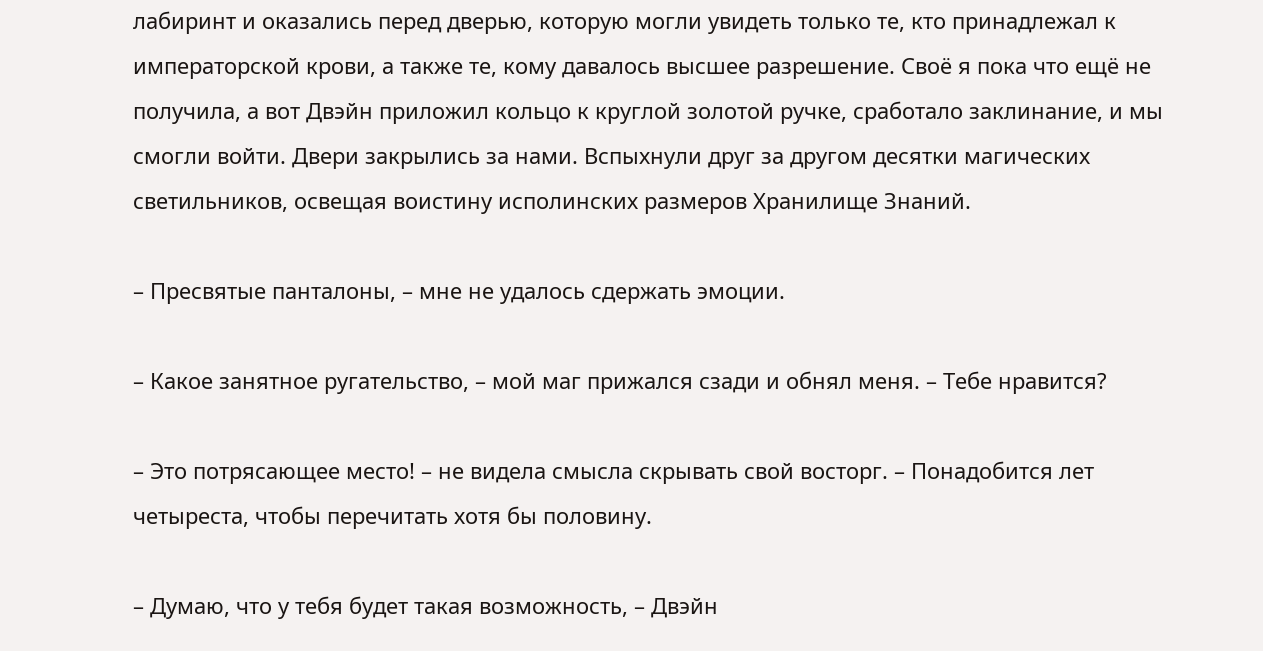лабиринт и оказались перед дверью, которую могли увидеть только те, кто принадлежал к императорской крови, а также те, кому давалось высшее разрешение. Своё я пока что ещё не получила, а вот Двэйн приложил кольцо к круглой золотой ручке, сработало заклинание, и мы смогли войти. Двери закрылись за нами. Вспыхнули друг за другом десятки магических светильников, освещая воистину исполинских размеров Хранилище Знаний.

– Пресвятые панталоны, – мне не удалось сдержать эмоции.

– Какое занятное ругательство, – мой маг прижался сзади и обнял меня. – Тебе нравится?

– Это потрясающее место! – не видела смысла скрывать свой восторг. – Понадобится лет четыреста, чтобы перечитать хотя бы половину.

– Думаю, что у тебя будет такая возможность, – Двэйн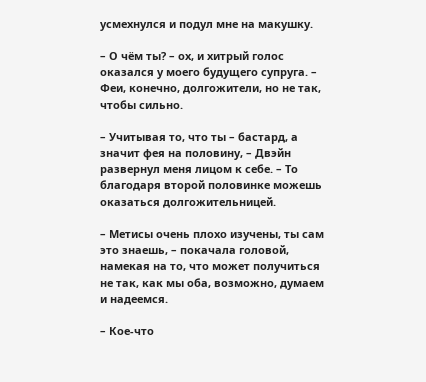усмехнулся и подул мне на макушку.

– О чём ты? – ох, и хитрый голос оказался у моего будущего супруга. – Феи, конечно, долгожители, но не так, чтобы сильно.

– Учитывая то, что ты – бастард, а значит фея на половину, – Двэйн развернул меня лицом к себе. – То благодаря второй половинке можешь оказаться долгожительницей.

– Метисы очень плохо изучены, ты сам это знаешь, – покачала головой, намекая на то, что может получиться не так, как мы оба, возможно, думаем и надеемся.

– Кое-что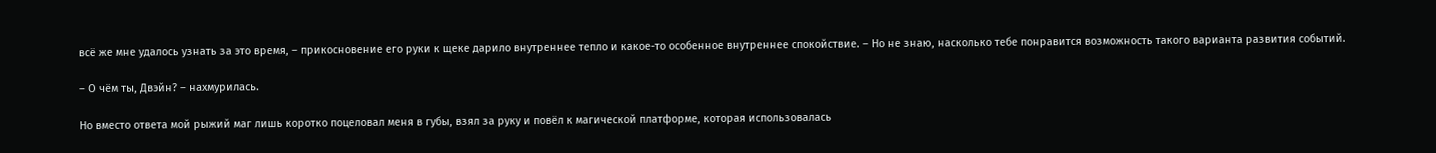всё же мне удалось узнать за это время, – прикосновение его руки к щеке дарило внутреннее тепло и какое-то особенное внутреннее спокойствие. – Но не знаю, насколько тебе понравится возможность такого варианта развития событий.

– О чём ты, Двэйн? – нахмурилась.

Но вместо ответа мой рыжий маг лишь коротко поцеловал меня в губы, взял за руку и повёл к магической платформе, которая использовалась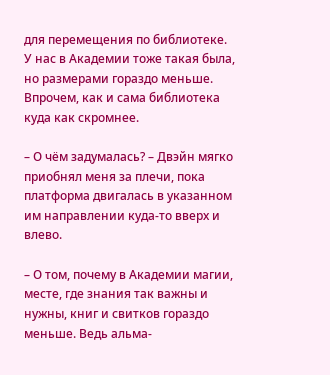для перемещения по библиотеке. У нас в Академии тоже такая была, но размерами гораздо меньше. Впрочем, как и сама библиотека куда как скромнее.

– О чём задумалась? – Двэйн мягко приобнял меня за плечи, пока платформа двигалась в указанном им направлении куда-то вверх и влево.

– О том, почему в Академии магии, месте, где знания так важны и нужны, книг и свитков гораздо меньше. Ведь альма-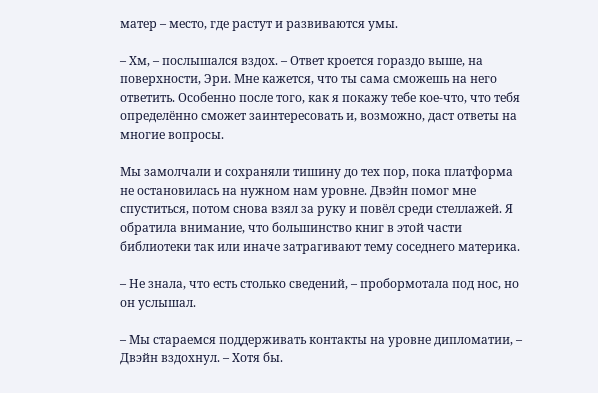матер – место, где растут и развиваются умы.

– Хм, – послышался вздох. – Ответ кроется гораздо выше, на поверхности, Эри. Мне кажется, что ты сама сможешь на него ответить. Особенно после того, как я покажу тебе кое-что, что тебя определённо сможет заинтересовать и, возможно, даст ответы на многие вопросы.

Мы замолчали и сохраняли тишину до тех пор, пока платформа не остановилась на нужном нам уровне. Двэйн помог мне спуститься, потом снова взял за руку и повёл среди стеллажей. Я обратила внимание, что большинство книг в этой части библиотеки так или иначе затрагивают тему соседнего материка.

– Не знала, что есть столько сведений, – пробормотала под нос, но он услышал.

– Мы стараемся поддерживать контакты на уровне дипломатии, – Двэйн вздохнул. – Хотя бы.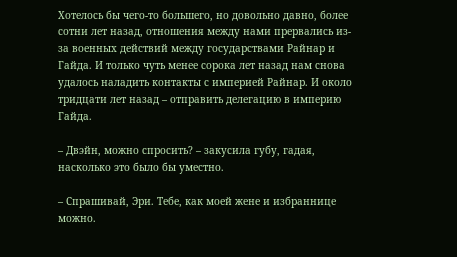Хотелось бы чего-то большего, но довольно давно, более сотни лет назад, отношения между нами прервались из-за военных действий между государствами Райнар и Гайда. И только чуть менее сорока лет назад нам снова удалось наладить контакты с империей Райнар. И около тридцати лет назад – отправить делегацию в империю Гайда.

– Двэйн, можно спросить? – закусила губу, гадая, насколько это было бы уместно.

– Спрашивай, Эри. Тебе, как моей жене и избраннице можно.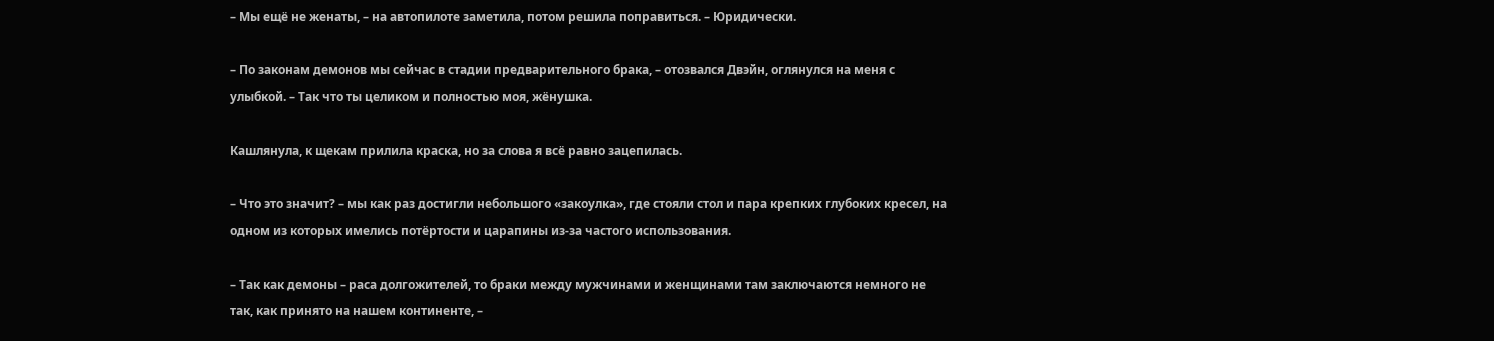– Мы ещё не женаты, – на автопилоте заметила, потом решила поправиться. – Юридически.

– По законам демонов мы сейчас в стадии предварительного брака, – отозвался Двэйн, оглянулся на меня с улыбкой. – Так что ты целиком и полностью моя, жёнушка.

Кашлянула, к щекам прилила краска, но за слова я всё равно зацепилась.

– Что это значит? – мы как раз достигли небольшого «закоулка», где стояли стол и пара крепких глубоких кресел, на одном из которых имелись потёртости и царапины из-за частого использования.

– Так как демоны – раса долгожителей, то браки между мужчинами и женщинами там заключаются немного не так, как принято на нашем континенте, –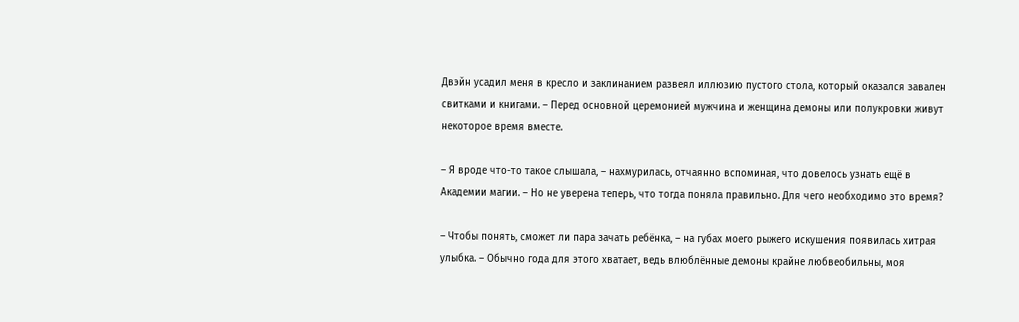Двэйн усадил меня в кресло и заклинанием развеял иллюзию пустого стола, который оказался завален свитками и книгами. – Перед основной церемонией мужчина и женщина демоны или полукровки живут некоторое время вместе.

– Я вроде что-то такое слышала, – нахмурилась, отчаянно вспоминая, что довелось узнать ещё в Академии магии. – Но не уверена теперь, что тогда поняла правильно. Для чего необходимо это время?

– Чтобы понять, сможет ли пара зачать ребёнка, – на губах моего рыжего искушения появилась хитрая улыбка. – Обычно года для этого хватает, ведь влюблённые демоны крайне любвеобильны, моя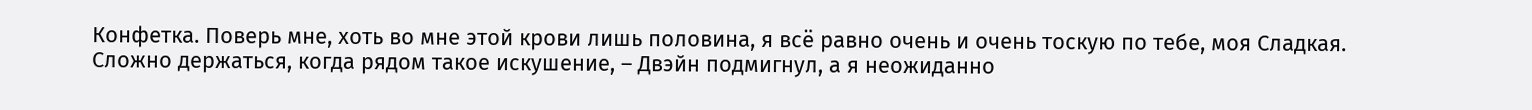Конфетка. Поверь мне, хоть во мне этой крови лишь половина, я всё равно очень и очень тоскую по тебе, моя Сладкая. Сложно держаться, когда рядом такое искушение, – Двэйн подмигнул, а я неожиданно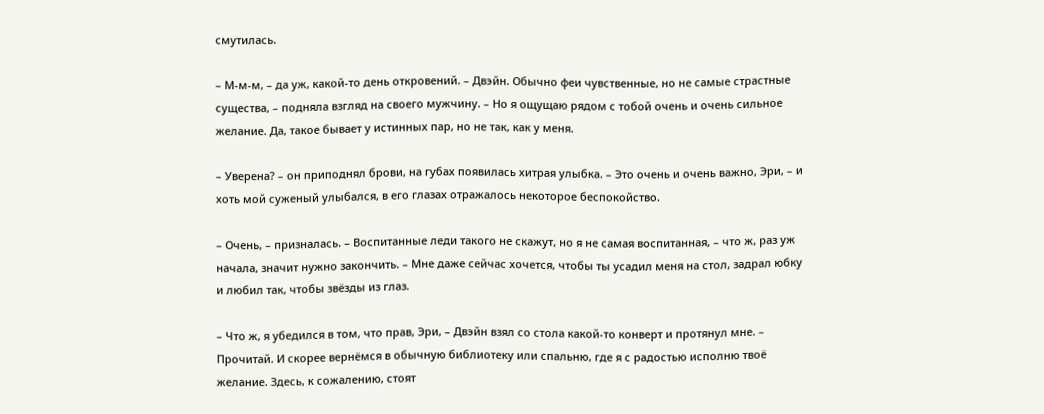смутилась.

– М-м-м, – да уж, какой-то день откровений. – Двэйн. Обычно феи чувственные, но не самые страстные существа, – подняла взгляд на своего мужчину. – Но я ощущаю рядом с тобой очень и очень сильное желание. Да, такое бывает у истинных пар, но не так, как у меня.

– Уверена? – он приподнял брови, на губах появилась хитрая улыбка. – Это очень и очень важно, Эри, – и хоть мой суженый улыбался, в его глазах отражалось некоторое беспокойство.

– Очень, – призналась. – Воспитанные леди такого не скажут, но я не самая воспитанная, – что ж, раз уж начала, значит нужно закончить. – Мне даже сейчас хочется, чтобы ты усадил меня на стол, задрал юбку и любил так, чтобы звёзды из глаз.

– Что ж, я убедился в том, что прав, Эри, – Двэйн взял со стола какой-то конверт и протянул мне. – Прочитай. И скорее вернёмся в обычную библиотеку или спальню, где я с радостью исполню твоё желание. Здесь, к сожалению, стоят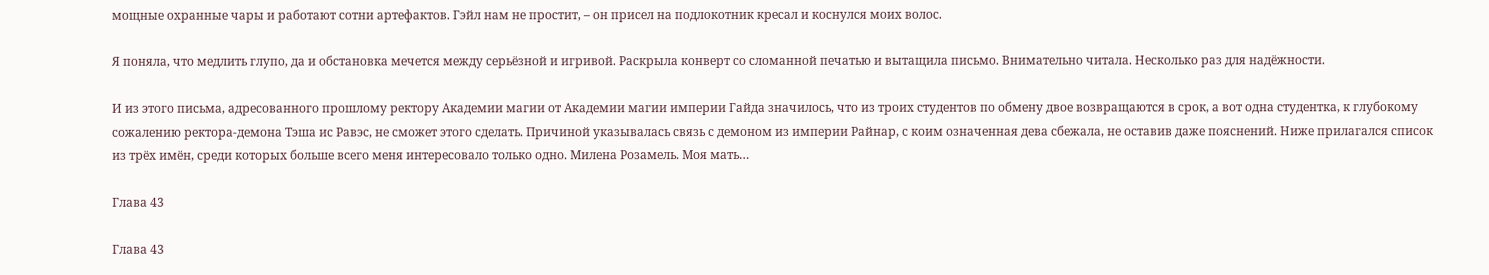мощные охранные чары и работают сотни артефактов. Гэйл нам не простит, – он присел на подлокотник кресал и коснулся моих волос.

Я поняла, что медлить глупо, да и обстановка мечется между серьёзной и игривой. Раскрыла конверт со сломанной печатью и вытащила письмо. Внимательно читала. Несколько раз для надёжности.

И из этого письма, адресованного прошлому ректору Академии магии от Академии магии империи Гайда значилось, что из троих студентов по обмену двое возвращаются в срок, а вот одна студентка, к глубокому сожалению ректора-демона Тэша ис Равэс, не сможет этого сделать. Причиной указывалась связь с демоном из империи Райнар, с коим означенная дева сбежала, не оставив даже пояснений. Ниже прилагался список из трёх имён, среди которых больше всего меня интересовало только одно. Милена Розамель. Моя мать…

Глава 43

Глава 43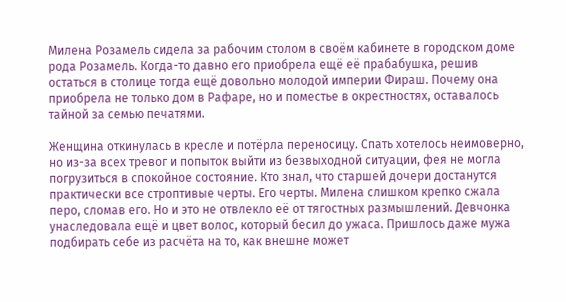Милена Розамель сидела за рабочим столом в своём кабинете в городском доме рода Розамель. Когда-то давно его приобрела ещё её прабабушка, решив остаться в столице тогда ещё довольно молодой империи Фираш. Почему она приобрела не только дом в Рафаре, но и поместье в окрестностях, оставалось тайной за семью печатями.

Женщина откинулась в кресле и потёрла переносицу. Спать хотелось неимоверно, но из-за всех тревог и попыток выйти из безвыходной ситуации, фея не могла погрузиться в спокойное состояние. Кто знал, что старшей дочери достанутся практически все строптивые черты. Его черты. Милена слишком крепко сжала перо, сломав его. Но и это не отвлекло её от тягостных размышлений. Девчонка унаследовала ещё и цвет волос, который бесил до ужаса. Пришлось даже мужа подбирать себе из расчёта на то, как внешне может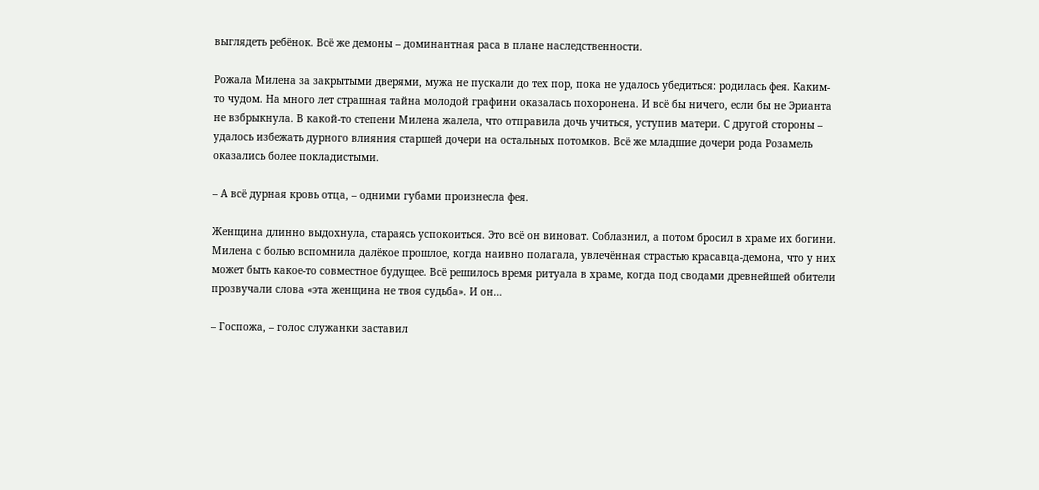выглядеть ребёнок. Всё же демоны – доминантная раса в плане наследственности.

Рожала Милена за закрытыми дверями, мужа не пускали до тех пор, пока не удалось убедиться: родилась фея. Каким-то чудом. На много лет страшная тайна молодой графини оказалась похоронена. И всё бы ничего, если бы не Эрианта не взбрыкнула. В какой-то степени Милена жалела, что отправила дочь учиться, уступив матери. С другой стороны – удалось избежать дурного влияния старшей дочери на остальных потомков. Всё же младшие дочери рода Розамель оказались более покладистыми.

– А всё дурная кровь отца, – одними губами произнесла фея.

Женщина длинно выдохнула, стараясь успокоиться. Это всё он виноват. Соблазнил, а потом бросил в храме их богини. Милена с болью вспомнила далёкое прошлое, когда наивно полагала, увлечённая страстью красавца-демона, что у них может быть какое-то совместное будущее. Всё решилось время ритуала в храме, когда под сводами древнейшей обители прозвучали слова «эта женщина не твоя судьба». И он…

– Госпожа, – голос служанки заставил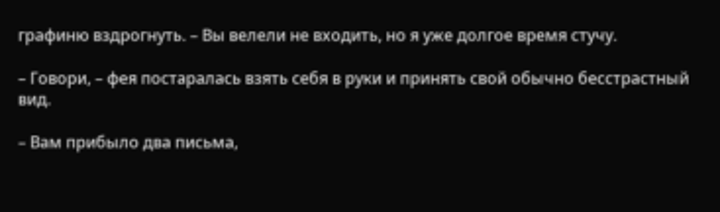графиню вздрогнуть. – Вы велели не входить, но я уже долгое время стучу.

– Говори, – фея постаралась взять себя в руки и принять свой обычно бесстрастный вид.

– Вам прибыло два письма,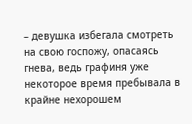– девушка избегала смотреть на свою госпожу, опасаясь гнева, ведь графиня уже некоторое время пребывала в крайне нехорошем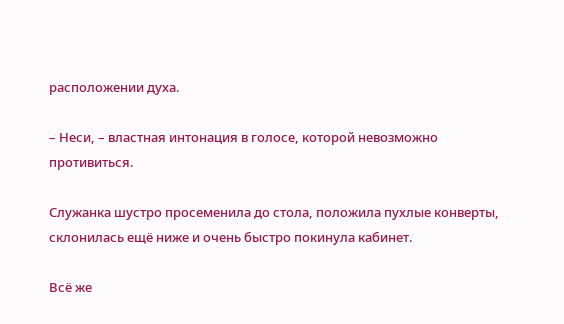расположении духа.

– Неси, – властная интонация в голосе, которой невозможно противиться.

Служанка шустро просеменила до стола, положила пухлые конверты, склонилась ещё ниже и очень быстро покинула кабинет.

Всё же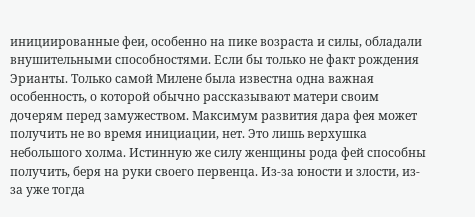инициированные феи, особенно на пике возраста и силы, обладали внушительными способностями. Если бы только не факт рождения Эрианты. Только самой Милене была известна одна важная особенность, о которой обычно рассказывают матери своим дочерям перед замужеством. Максимум развития дара фея может получить не во время инициации, нет. Это лишь верхушка небольшого холма. Истинную же силу женщины рода фей способны получить, беря на руки своего первенца. Из-за юности и злости, из-за уже тогда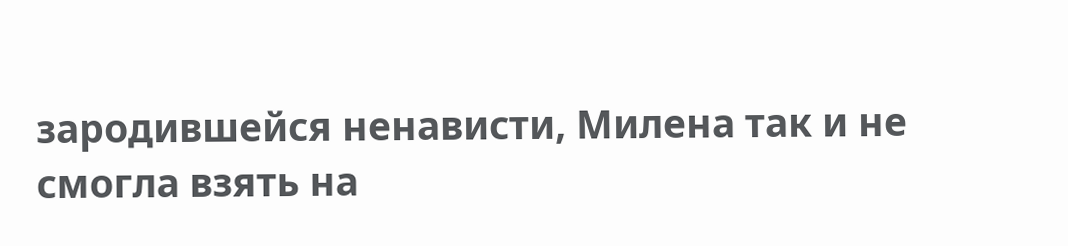зародившейся ненависти, Милена так и не смогла взять на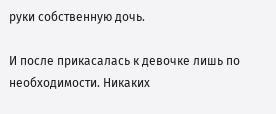руки собственную дочь.

И после прикасалась к девочке лишь по необходимости. Никаких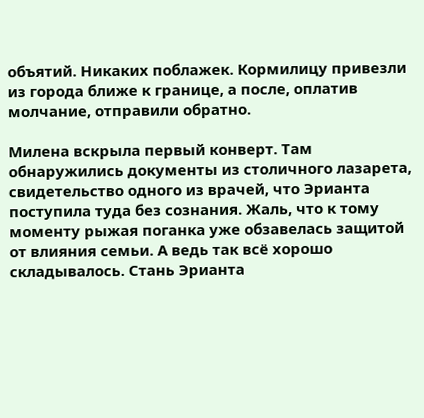объятий. Никаких поблажек. Кормилицу привезли из города ближе к границе, а после, оплатив молчание, отправили обратно.

Милена вскрыла первый конверт. Там обнаружились документы из столичного лазарета, свидетельство одного из врачей, что Эрианта поступила туда без сознания. Жаль, что к тому моменту рыжая поганка уже обзавелась защитой от влияния семьи. А ведь так всё хорошо складывалось. Стань Эрианта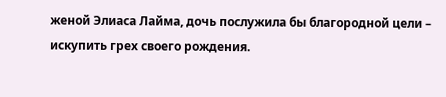женой Элиаса Лайма, дочь послужила бы благородной цели – искупить грех своего рождения.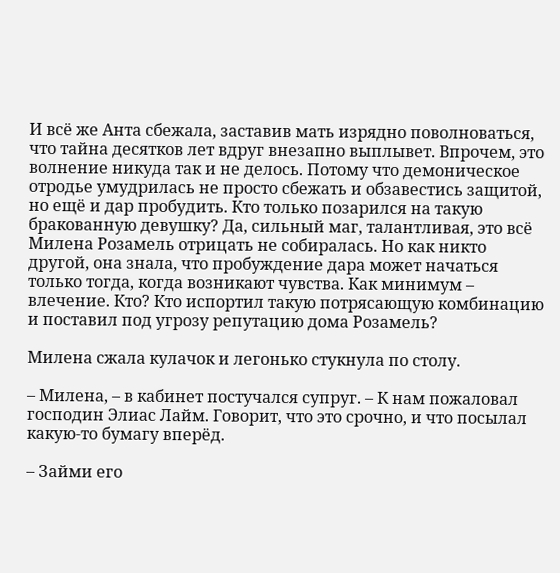И всё же Анта сбежала, заставив мать изрядно поволноваться, что тайна десятков лет вдруг внезапно выплывет. Впрочем, это волнение никуда так и не делось. Потому что демоническое отродье умудрилась не просто сбежать и обзавестись защитой, но ещё и дар пробудить. Кто только позарился на такую бракованную девушку? Да, сильный маг, талантливая, это всё Милена Розамель отрицать не собиралась. Но как никто другой, она знала, что пробуждение дара может начаться только тогда, когда возникают чувства. Как минимум – влечение. Кто? Кто испортил такую потрясающую комбинацию и поставил под угрозу репутацию дома Розамель?

Милена сжала кулачок и легонько стукнула по столу.

– Милена, – в кабинет постучался супруг. – К нам пожаловал господин Элиас Лайм. Говорит, что это срочно, и что посылал какую-то бумагу вперёд.

– Займи его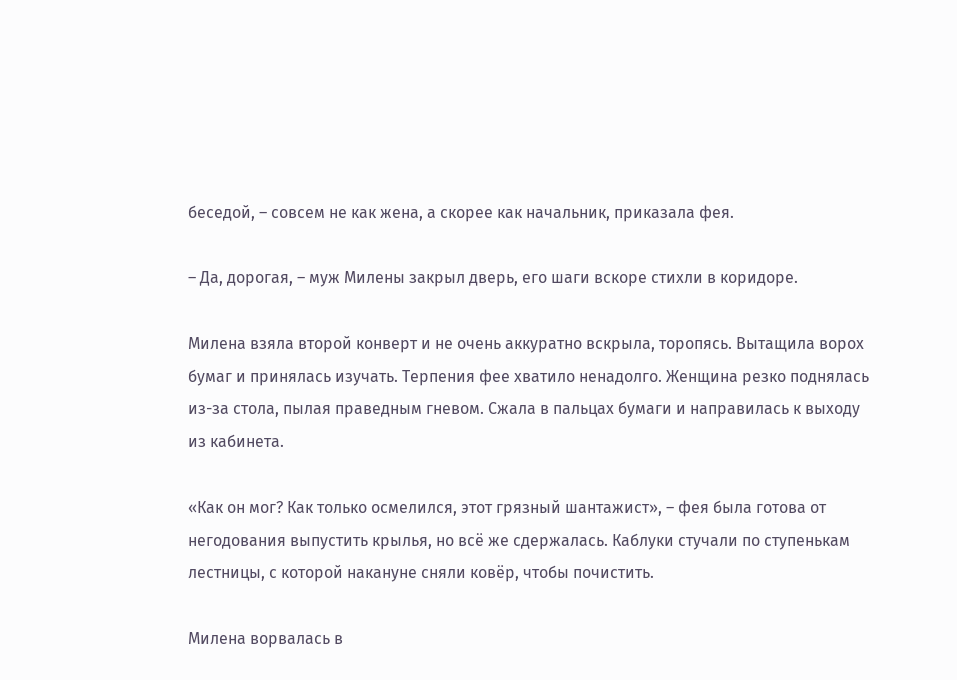беседой, – совсем не как жена, а скорее как начальник, приказала фея.

– Да, дорогая, – муж Милены закрыл дверь, его шаги вскоре стихли в коридоре.

Милена взяла второй конверт и не очень аккуратно вскрыла, торопясь. Вытащила ворох бумаг и принялась изучать. Терпения фее хватило ненадолго. Женщина резко поднялась из-за стола, пылая праведным гневом. Сжала в пальцах бумаги и направилась к выходу из кабинета.

«Как он мог? Как только осмелился, этот грязный шантажист», – фея была готова от негодования выпустить крылья, но всё же сдержалась. Каблуки стучали по ступенькам лестницы, с которой накануне сняли ковёр, чтобы почистить.

Милена ворвалась в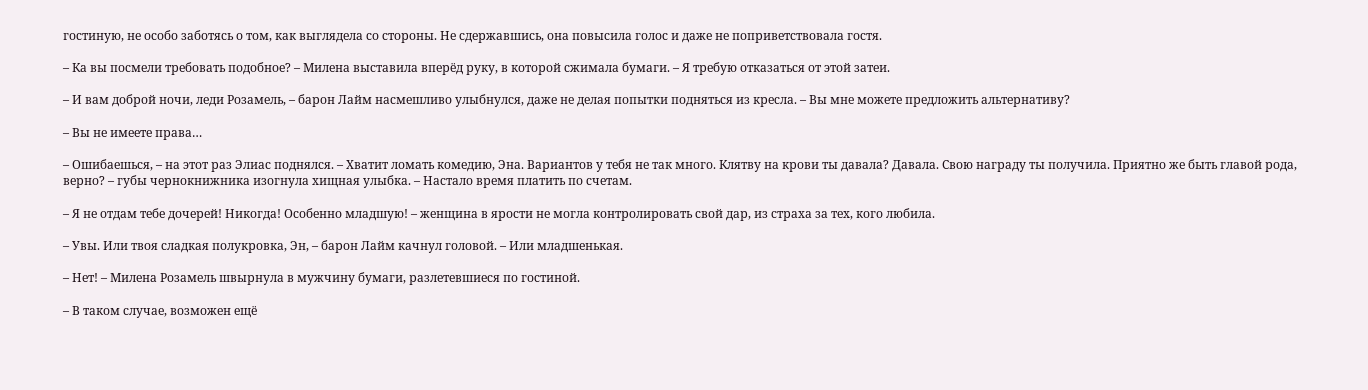гостиную, не особо заботясь о том, как выглядела со стороны. Не сдержавшись, она повысила голос и даже не поприветствовала гостя.

– Ка вы посмели требовать подобное? – Милена выставила вперёд руку, в которой сжимала бумаги. – Я требую отказаться от этой затеи.

– И вам доброй ночи, леди Розамель, – барон Лайм насмешливо улыбнулся, даже не делая попытки подняться из кресла. – Вы мне можете предложить альтернативу?

– Вы не имеете права…

– Ошибаешься, – на этот раз Элиас поднялся. – Хватит ломать комедию, Эна. Вариантов у тебя не так много. Клятву на крови ты давала? Давала. Свою награду ты получила. Приятно же быть главой рода, верно? – губы чернокнижника изогнула хищная улыбка. – Настало время платить по счетам.

– Я не отдам тебе дочерей! Никогда! Особенно младшую! – женщина в ярости не могла контролировать свой дар, из страха за тех, кого любила.

– Увы. Или твоя сладкая полукровка, Эн, – барон Лайм качнул головой. – Или младшенькая.

– Нет! – Милена Розамель швырнула в мужчину бумаги, разлетевшиеся по гостиной.

– В таком случае, возможен ещё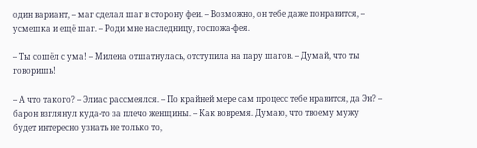один вариант, – маг сделал шаг в сторону феи. – Возможно, он тебе даже понравится, – усмешка и ещё шаг. – Роди мне наследницу, госпожа-фея.

– Ты сошёл с ума! – Милена отшатнулась, отступила на пару шагов. – Думай, что ты говоришь!

– А что такого? – Элиас рассмеялся. – По крайней мере сам процесс тебе нравится, да Эн? – барон взглянул куда-то за плечо женщины. – Как вовремя. Думаю, что твоему мужу будет интересно узнать не только то,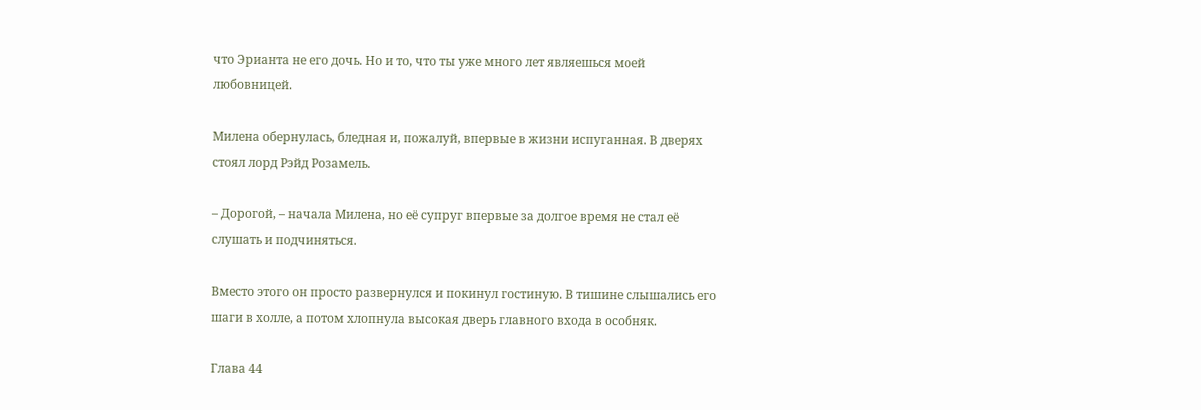что Эрианта не его дочь. Но и то, что ты уже много лет являешься моей любовницей.

Милена обернулась, бледная и, пожалуй, впервые в жизни испуганная. В дверях стоял лорд Рэйд Розамель.

– Дорогой, – начала Милена, но её супруг впервые за долгое время не стал её слушать и подчиняться.

Вместо этого он просто развернулся и покинул гостиную. В тишине слышались его шаги в холле, а потом хлопнула высокая дверь главного входа в особняк.

Глава 44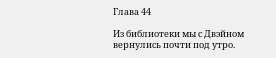Глава 44

Из библиотеки мы с Двэйном вернулись почти под утро.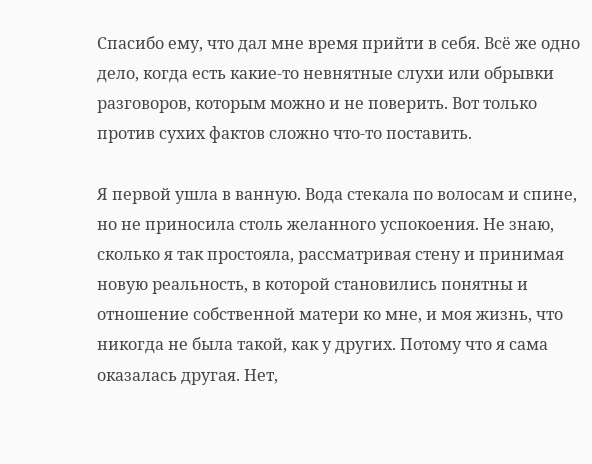Спасибо ему, что дал мне время прийти в себя. Всё же одно дело, когда есть какие-то невнятные слухи или обрывки разговоров, которым можно и не поверить. Вот только против сухих фактов сложно что-то поставить.

Я первой ушла в ванную. Вода стекала по волосам и спине, но не приносила столь желанного успокоения. Не знаю, сколько я так простояла, рассматривая стену и принимая новую реальность, в которой становились понятны и отношение собственной матери ко мне, и моя жизнь, что никогда не была такой, как у других. Потому что я сама оказалась другая. Нет,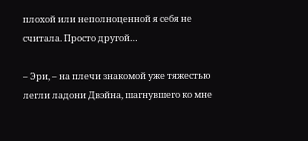плохой или неполноценной я себя не считала. Просто другой…

– Эри, – на плечи знакомой уже тяжестью легли ладони Двэйна, шагнувшего ко мне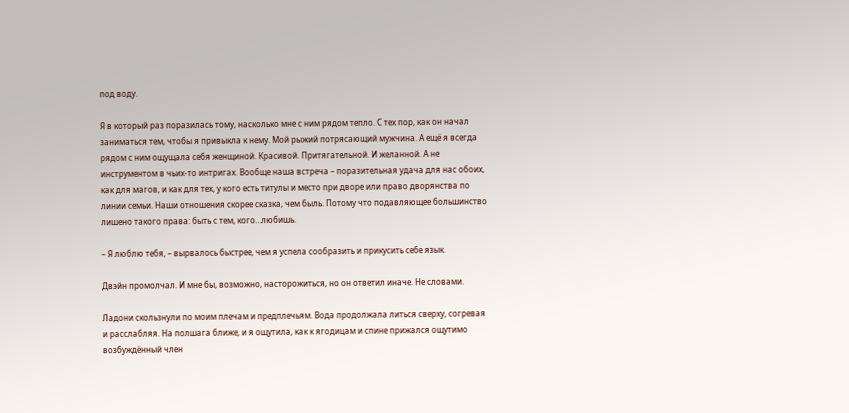под воду.

Я в который раз поразилась тому, насколько мне с ним рядом тепло. С тех пор, как он начал заниматься тем, чтобы я привыкла к нему. Мой рыжий потрясающий мужчина. А ещё я всегда рядом с ним ощущала себя женщиной. Красивой. Притягательной. И желанной. А не инструментом в чьих-то интригах. Вообще наша встреча – поразительная удача для нас обоих, как для магов, и как для тех, у кого есть титулы и место при дворе или право дворянства по линии семьи. Наши отношения скорее сказка, чем быль. Потому что подавляющее большинство лишено такого права: быть с тем, кого…любишь.

– Я люблю тебя, – вырвалось быстрее, чем я успела сообразить и прикусить себе язык.

Двэйн промолчал. И мне бы, возможно, насторожиться, но он ответил иначе. Не словами.

Ладони скользнули по моим плечам и предплечьям. Вода продолжала литься сверху, согревая и расслабляя. На полшага ближе, и я ощутила, как к ягодицам и спине прижался ощутимо возбуждённый член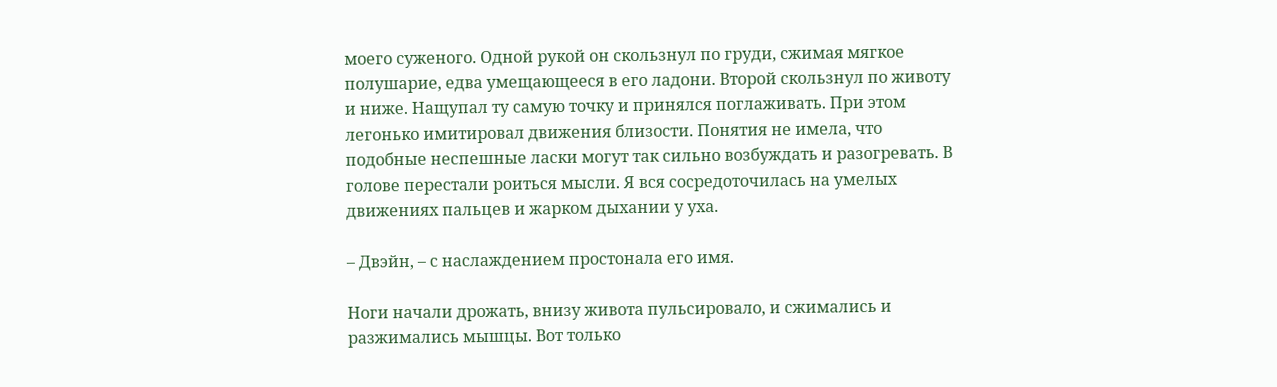моего суженого. Одной рукой он скользнул по груди, сжимая мягкое полушарие, едва умещающееся в его ладони. Второй скользнул по животу и ниже. Нащупал ту самую точку и принялся поглаживать. При этом легонько имитировал движения близости. Понятия не имела, что подобные неспешные ласки могут так сильно возбуждать и разогревать. В голове перестали роиться мысли. Я вся сосредоточилась на умелых движениях пальцев и жарком дыхании у уха.

– Двэйн, – с наслаждением простонала его имя.

Ноги начали дрожать, внизу живота пульсировало, и сжимались и разжимались мышцы. Вот только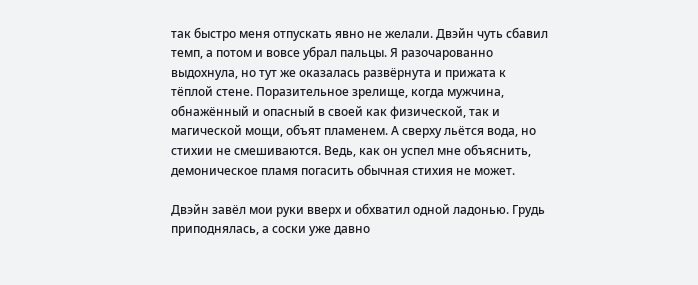так быстро меня отпускать явно не желали. Двэйн чуть сбавил темп, а потом и вовсе убрал пальцы. Я разочарованно выдохнула, но тут же оказалась развёрнута и прижата к тёплой стене. Поразительное зрелище, когда мужчина, обнажённый и опасный в своей как физической, так и магической мощи, объят пламенем. А сверху льётся вода, но стихии не смешиваются. Ведь, как он успел мне объяснить, демоническое пламя погасить обычная стихия не может.

Двэйн завёл мои руки вверх и обхватил одной ладонью. Грудь приподнялась, а соски уже давно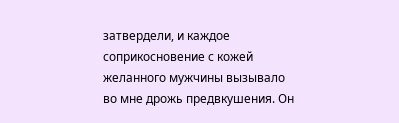затвердели, и каждое соприкосновение с кожей желанного мужчины вызывало во мне дрожь предвкушения. Он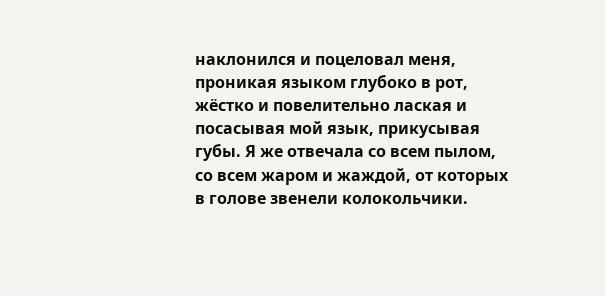наклонился и поцеловал меня, проникая языком глубоко в рот, жёстко и повелительно лаская и посасывая мой язык, прикусывая губы. Я же отвечала со всем пылом, со всем жаром и жаждой, от которых в голове звенели колокольчики.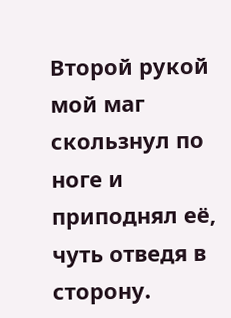Второй рукой мой маг скользнул по ноге и приподнял её, чуть отведя в сторону.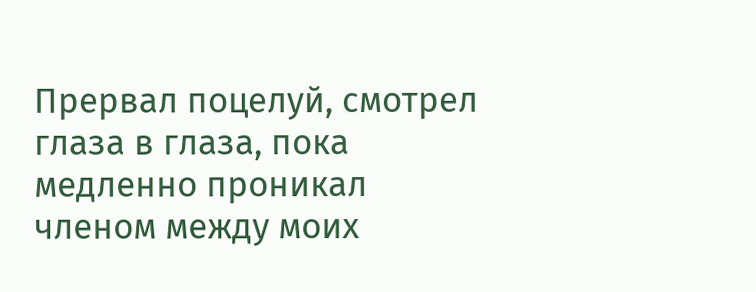Прервал поцелуй, смотрел глаза в глаза, пока медленно проникал членом между моих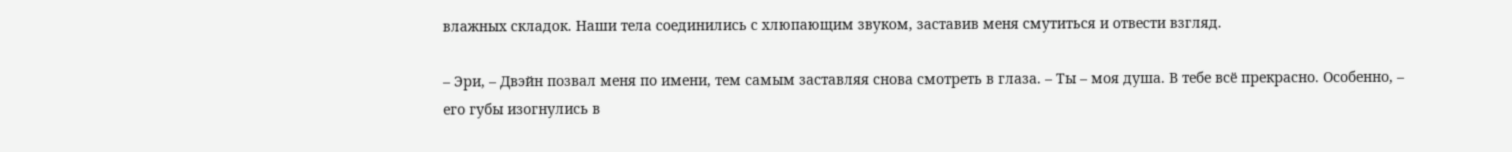влажных складок. Наши тела соединились с хлюпающим звуком, заставив меня смутиться и отвести взгляд.

– Эри, – Двэйн позвал меня по имени, тем самым заставляя снова смотреть в глаза. – Ты – моя душа. В тебе всё прекрасно. Особенно, – его губы изогнулись в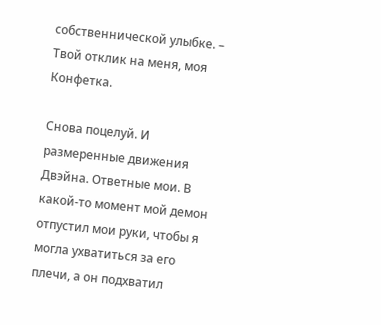собственнической улыбке. – Твой отклик на меня, моя Конфетка.

Снова поцелуй. И размеренные движения Двэйна. Ответные мои. В какой-то момент мой демон отпустил мои руки, чтобы я могла ухватиться за его плечи, а он подхватил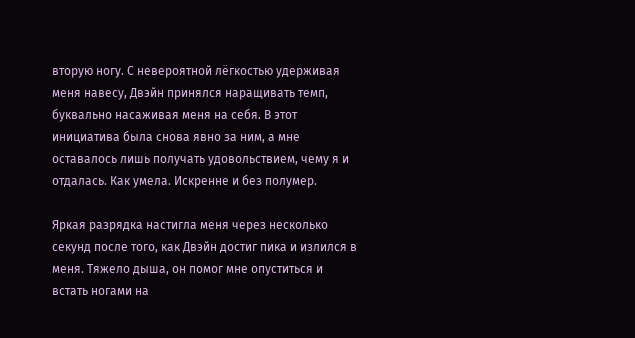вторую ногу. С невероятной лёгкостью удерживая меня навесу, Двэйн принялся наращивать темп, буквально насаживая меня на себя. В этот инициатива была снова явно за ним, а мне оставалось лишь получать удовольствием, чему я и отдалась. Как умела. Искренне и без полумер.

Яркая разрядка настигла меня через несколько секунд после того, как Двэйн достиг пика и излился в меня. Тяжело дыша, он помог мне опуститься и встать ногами на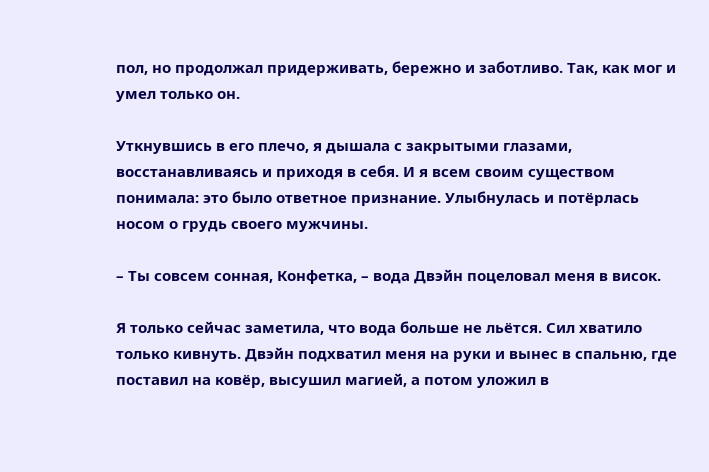пол, но продолжал придерживать, бережно и заботливо. Так, как мог и умел только он.

Уткнувшись в его плечо, я дышала с закрытыми глазами, восстанавливаясь и приходя в себя. И я всем своим существом понимала: это было ответное признание. Улыбнулась и потёрлась носом о грудь своего мужчины.

– Ты совсем сонная, Конфетка, – вода Двэйн поцеловал меня в висок.

Я только сейчас заметила, что вода больше не льётся. Сил хватило только кивнуть. Двэйн подхватил меня на руки и вынес в спальню, где поставил на ковёр, высушил магией, а потом уложил в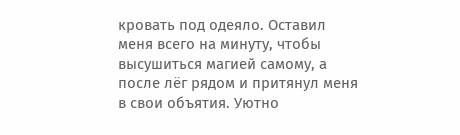кровать под одеяло. Оставил меня всего на минуту, чтобы высушиться магией самому, а после лёг рядом и притянул меня в свои объятия. Уютно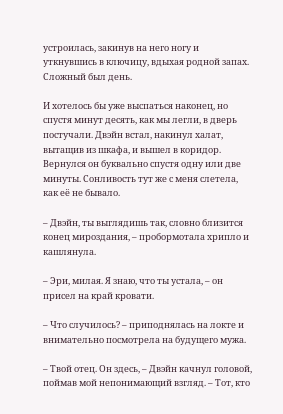устроилась, закинув на него ногу и уткнувшись в ключицу, вдыхая родной запах. Сложный был день.

И хотелось бы уже выспаться наконец, но спустя минут десять, как мы легли, в дверь постучали. Двэйн встал, накинул халат, вытащив из шкафа, и вышел в коридор. Вернулся он буквально спустя одну или две минуты. Сонливость тут же с меня слетела, как её не бывало.

– Двэйн, ты выглядишь так, словно близится конец мироздания, – пробормотала хрипло и кашлянула.

– Эри, милая. Я знаю, что ты устала, – он присел на край кровати.

– Что случилось? – приподнялась на локте и внимательно посмотрела на будущего мужа.

– Твой отец. Он здесь, – Двэйн качнул головой, поймав мой непонимающий взгляд. – Тот, кто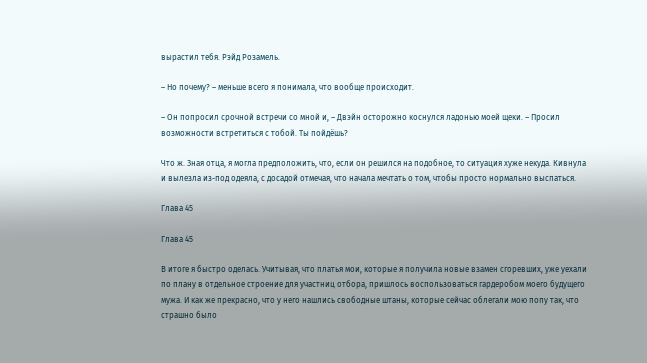вырастил тебя. Рэйд Розамель.

– Но почему? – меньше всего я понимала, что вообще происходит.

– Он попросил срочной встречи со мной и, – Двэйн осторожно коснулся ладонью моей щеки. – Просил возможности встретиться с тобой. Ты пойдёшь?

Что ж. Зная отца, я могла предположить, что, если он решился на подобное, то ситуация хуже некуда. Кивнула и вылезла из-под одеяла, с досадой отмечая, что начала мечтать о том, чтобы просто нормально выспаться.

Глава 45

Глава 45

В итоге я быстро оделась. Учитывая, что платья мои, которые я получила новые взамен сгоревших, уже уехали по плану в отдельное строение для участниц отбора, пришлось воспользоваться гардеробом моего будущего мужа. И как же прекрасно, что у него нашлись свободные штаны, которые сейчас облегали мою попу так, что страшно было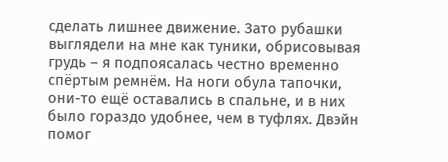сделать лишнее движение. Зато рубашки выглядели на мне как туники, обрисовывая грудь – я подпоясалась честно временно спёртым ремнём. На ноги обула тапочки, они-то ещё оставались в спальне, и в них было гораздо удобнее, чем в туфлях. Двэйн помог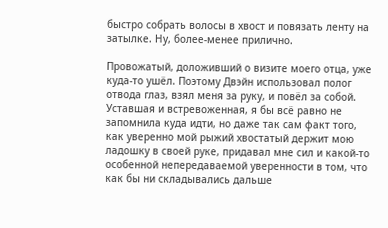быстро собрать волосы в хвост и повязать ленту на затылке. Ну, более-менее прилично.

Провожатый, доложивший о визите моего отца, уже куда-то ушёл. Поэтому Двэйн использовал полог отвода глаз, взял меня за руку, и повёл за собой. Уставшая и встревоженная, я бы всё равно не запомнила куда идти, но даже так сам факт того, как уверенно мой рыжий хвостатый держит мою ладошку в своей руке, придавал мне сил и какой-то особенной непередаваемой уверенности в том, что как бы ни складывались дальше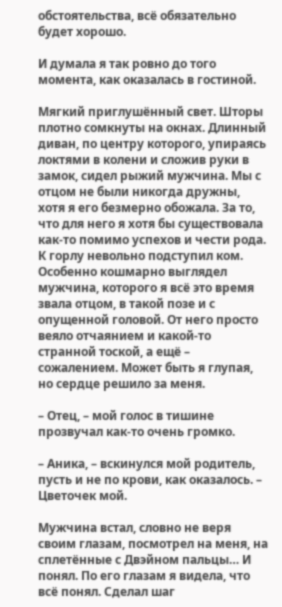обстоятельства, всё обязательно будет хорошо.

И думала я так ровно до того момента, как оказалась в гостиной.

Мягкий приглушённый свет. Шторы плотно сомкнуты на окнах. Длинный диван, по центру которого, упираясь локтями в колени и сложив руки в замок, сидел рыжий мужчина. Мы с отцом не были никогда дружны, хотя я его безмерно обожала. За то, что для него я хотя бы существовала как-то помимо успехов и чести рода. К горлу невольно подступил ком. Особенно кошмарно выглядел мужчина, которого я всё это время звала отцом, в такой позе и с опущенной головой. От него просто веяло отчаянием и какой-то странной тоской, а ещё – сожалением. Может быть я глупая, но сердце решило за меня.

– Отец, – мой голос в тишине прозвучал как-то очень громко.

– Аника, – вскинулся мой родитель, пусть и не по крови, как оказалось. – Цветочек мой.

Мужчина встал, словно не веря своим глазам, посмотрел на меня, на сплетённые с Двэйном пальцы… И понял. По его глазам я видела, что всё понял. Сделал шаг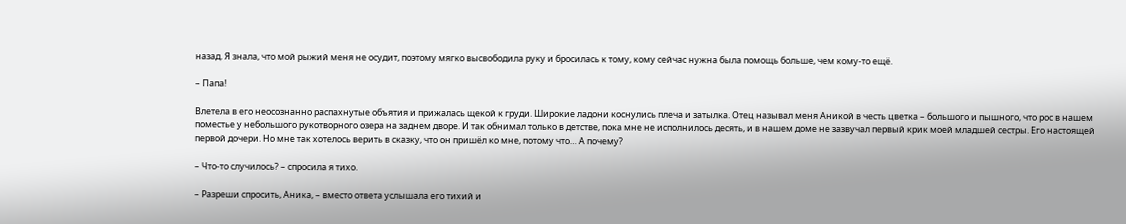назад. Я знала, что мой рыжий меня не осудит, поэтому мягко высвободила руку и бросилась к тому, кому сейчас нужна была помощь больше, чем кому-то ещё.

– Папа!

Влетела в его неосознанно распахнутые объятия и прижалась щекой к груди. Широкие ладони коснулись плеча и затылка. Отец называл меня Аникой в честь цветка – большого и пышного, что рос в нашем поместье у небольшого рукотворного озера на заднем дворе. И так обнимал только в детстве, пока мне не исполнилось десять, и в нашем доме не зазвучал первый крик моей младшей сестры. Его настоящей первой дочери. Но мне так хотелось верить в сказку, что он пришёл ко мне, потому что… А почему?

– Что-то случилось? – спросила я тихо.

– Разреши спросить, Аника, – вместо ответа услышала его тихий и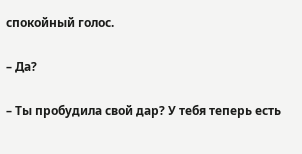спокойный голос.

– Да?

– Ты пробудила свой дар? У тебя теперь есть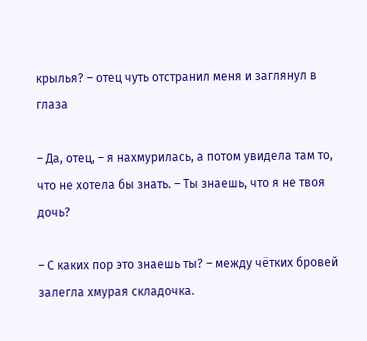крылья? – отец чуть отстранил меня и заглянул в глаза

– Да, отец, – я нахмурилась, а потом увидела там то, что не хотела бы знать. – Ты знаешь, что я не твоя дочь?

– С каких пор это знаешь ты? – между чётких бровей залегла хмурая складочка.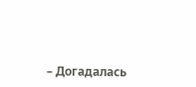– Догадалась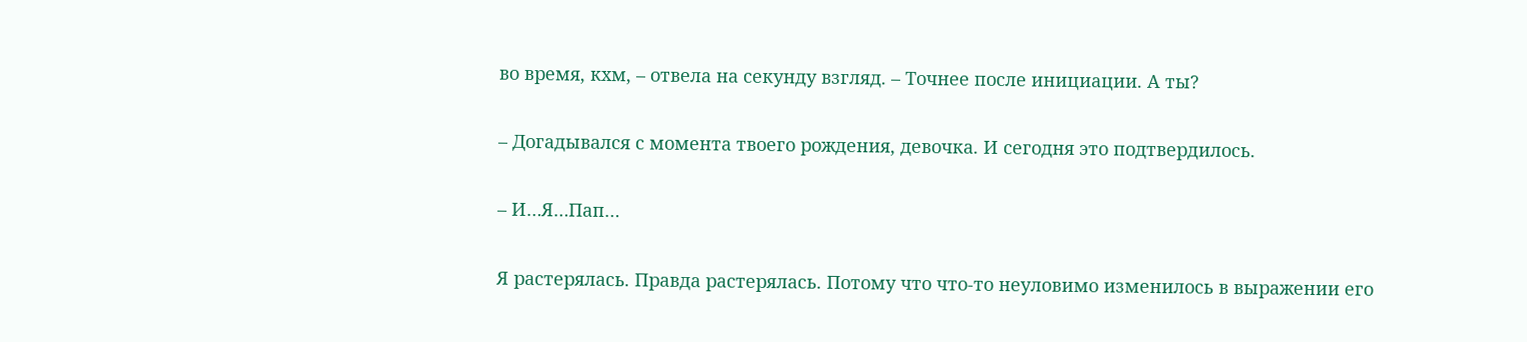во время, кхм, – отвела на секунду взгляд. – Точнее после инициации. А ты?

– Догадывался с момента твоего рождения, девочка. И сегодня это подтвердилось.

– И…Я…Пап…

Я растерялась. Правда растерялась. Потому что что-то неуловимо изменилось в выражении его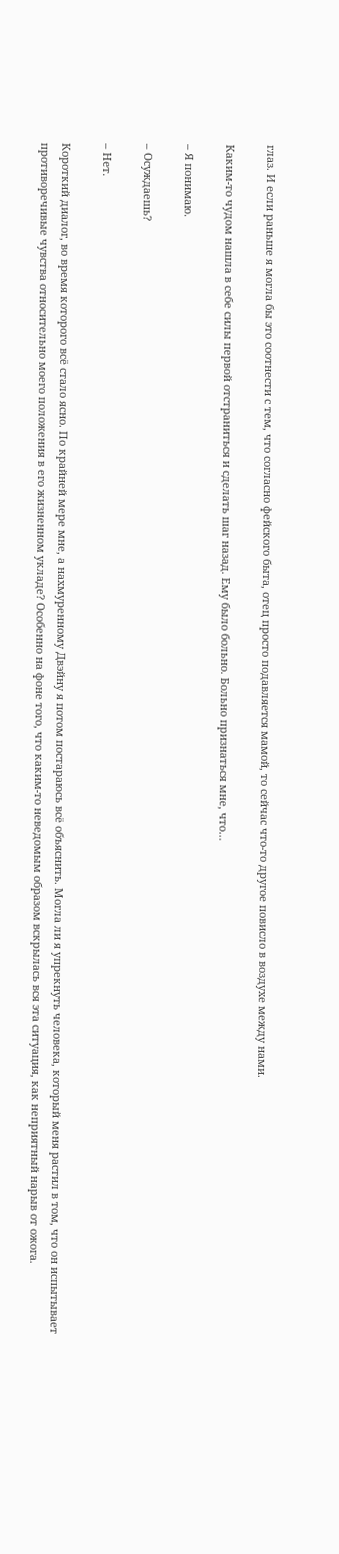глаз. И если раньше я могла бы это соотнести с тем, что согласно фейского быта, отец просто подавляется мамой, то сейчас что-то другое повисло в воздухе между нами.

Каким-то чудом нашла в себе силы первой отстраниться и сделать шаг назад. Ему было больно. Больно признаться мне, что…

– Я понимаю.

– Осуждаешь?

– Нет.

Короткий диалог, во время которого всё стало ясно. По крайней мере мне, а нахмуренному Двэйну я потом постараюсь всё объяснить. Могла ли я упрекнуть человека, который меня растил в том, что он испытывает противоречивые чувства относительно моего положения в его жизненном укладе? Особенно на фоне того, что каким-то неведомым образом вскрылась вся эта ситуация, как неприятный нарыв от ожога.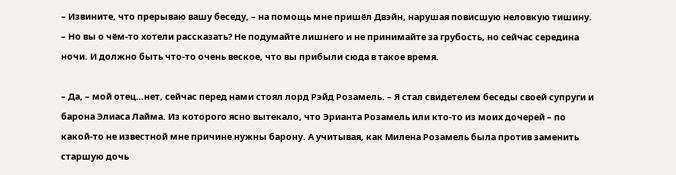– Извините, что прерываю вашу беседу, – на помощь мне пришёл Двэйн, нарушая повисшую неловкую тишину. – Но вы о чём-то хотели рассказать? Не подумайте лишнего и не принимайте за грубость, но сейчас середина ночи. И должно быть что-то очень веское, что вы прибыли сюда в такое время.

– Да, – мой отец…нет, сейчас перед нами стоял лорд Рэйд Розамель. – Я стал свидетелем беседы своей супруги и барона Элиаса Лайма. Из которого ясно вытекало, что Эрианта Розамель или кто-то из моих дочерей – по какой-то не известной мне причине нужны барону. А учитывая, как Милена Розамель была против заменить старшую дочь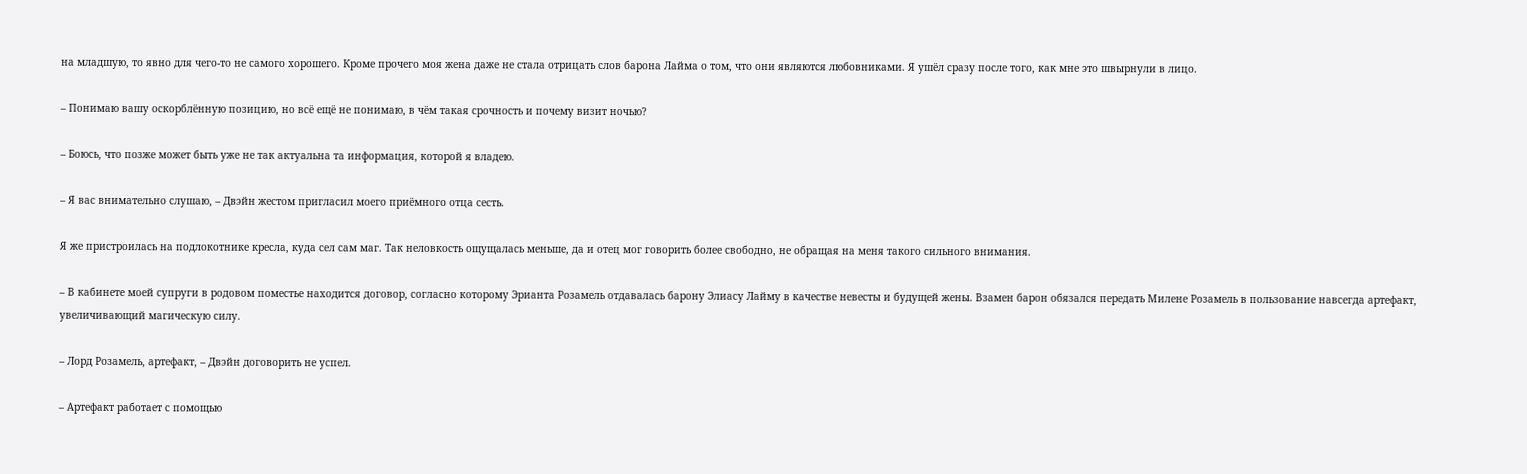на младшую, то явно для чего-то не самого хорошего. Кроме прочего моя жена даже не стала отрицать слов барона Лайма о том, что они являются любовниками. Я ушёл сразу после того, как мне это швырнули в лицо.

– Понимаю вашу оскорблённую позицию, но всё ещё не понимаю, в чём такая срочность и почему визит ночью?

– Боюсь, что позже может быть уже не так актуальна та информация, которой я владею.

– Я вас внимательно слушаю, – Двэйн жестом пригласил моего приёмного отца сесть.

Я же пристроилась на подлокотнике кресла, куда сел сам маг. Так неловкость ощущалась меньше, да и отец мог говорить более свободно, не обращая на меня такого сильного внимания.

– В кабинете моей супруги в родовом поместье находится договор, согласно которому Эрианта Розамель отдавалась барону Элиасу Лайму в качестве невесты и будущей жены. Взамен барон обязался передать Милене Розамель в пользование навсегда артефакт, увеличивающий магическую силу.

– Лорд Розамель, артефакт, – Двэйн договорить не успел.

– Артефакт работает с помощью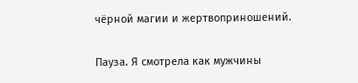чёрной магии и жертвоприношений.

Пауза. Я смотрела как мужчины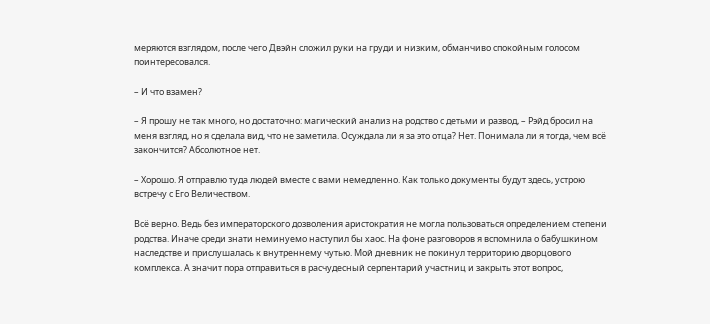меряются взглядом, после чего Двэйн сложил руки на груди и низким, обманчиво спокойным голосом поинтересовался.

– И что взамен?

– Я прошу не так много, но достаточно: магический анализ на родство с детьми и развод, – Рэйд бросил на меня взгляд, но я сделала вид, что не заметила. Осуждала ли я за это отца? Нет. Понимала ли я тогда, чем всё закончится? Абсолютное нет.

– Хорошо. Я отправлю туда людей вместе с вами немедленно. Как только документы будут здесь, устрою встречу с Его Величеством.

Всё верно. Ведь без императорского дозволения аристократия не могла пользоваться определением степени родства. Иначе среди знати неминуемо наступил бы хаос. На фоне разговоров я вспомнила о бабушкином наследстве и прислушалась к внутреннему чутью. Мой дневник не покинул территорию дворцового комплекса. А значит пора отправиться в расчудесный серпентарий участниц и закрыть этот вопрос,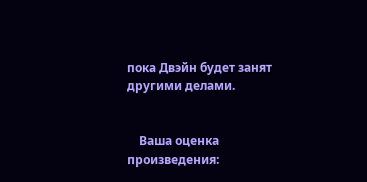пока Двэйн будет занят другими делами.


    Ваша оценка произведения: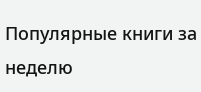Популярные книги за неделю